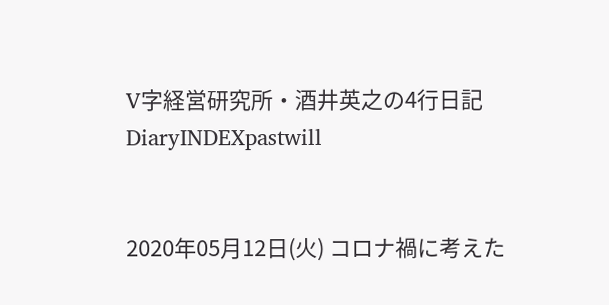V字経営研究所・酒井英之の4行日記
DiaryINDEXpastwill


2020年05月12日(火) コロナ禍に考えた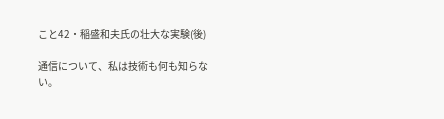こと42・稲盛和夫氏の壮大な実験(後)

通信について、私は技術も何も知らない。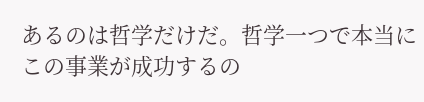あるのは哲学だけだ。哲学一つで本当にこの事業が成功するの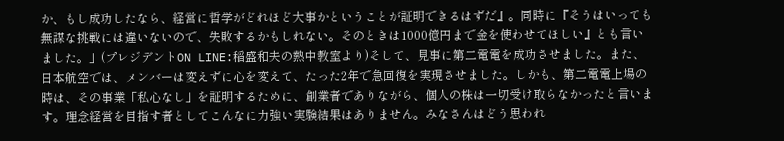か、もし成功したなら、経営に哲学がどれほど大事かということが証明できるはずだ』。同時に『そうはいっても無謀な挑戦には違いないので、失敗するかもしれない。そのときは1000億円まで金を使わせてほしい』とも言いました。」(プレジデントON LINE:稲盛和夫の熱中教室より)そして、見事に第二電電を成功させました。また、日本航空では、メンバーは変えずに心を変えて、たった2年で急回復を実現させました。しかも、第二電電上場の時は、その事業「私心なし」を証明するために、創業者でありながら、個人の株は一切受け取らなかったと言います。理念経営を目指す者としてこんなに力強い実験結果はありません。みなさんはどう思われ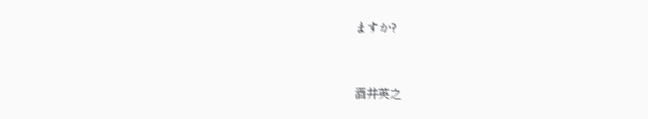ますか?


酒井英之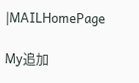|MAILHomePage

My追加